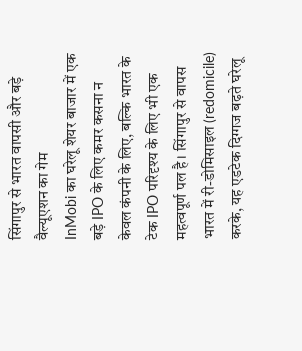सिंगापुर से भारत वापसी और बड़े वैल्यूएशन का गेम
InMobi का घरेलू शेयर बाजार में एक बड़े IPO के लिए कमर कसना न केवल कंपनी के लिए, बल्कि भारत के टेक IPO परिदृश्य के लिए भी एक महत्वपूर्ण पल है। सिंगापुर से वापस भारत में री-डोमिसाइल (redomicile) करके, यह एडटेक दिग्गज बढ़ते घरेलू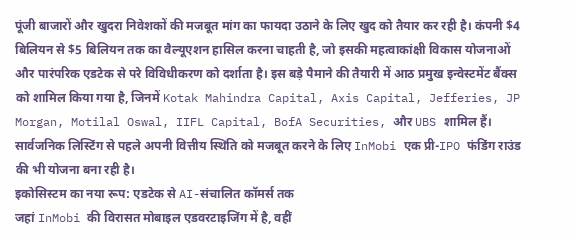पूंजी बाजारों और खुदरा निवेशकों की मजबूत मांग का फायदा उठाने के लिए खुद को तैयार कर रही है। कंपनी $4 बिलियन से $5 बिलियन तक का वैल्यूएशन हासिल करना चाहती है, जो इसकी महत्वाकांक्षी विकास योजनाओं और पारंपरिक एडटेक से परे विविधीकरण को दर्शाता है। इस बड़े पैमाने की तैयारी में आठ प्रमुख इन्वेस्टमेंट बैंक्स को शामिल किया गया है, जिनमें Kotak Mahindra Capital, Axis Capital, Jefferies, JP Morgan, Motilal Oswal, IIFL Capital, BofA Securities, और UBS शामिल हैं। सार्वजनिक लिस्टिंग से पहले अपनी वित्तीय स्थिति को मजबूत करने के लिए InMobi एक प्री-IPO फंडिंग राउंड की भी योजना बना रही है।
इकोसिस्टम का नया रूप: एडटेक से AI-संचालित कॉमर्स तक
जहां InMobi की विरासत मोबाइल एडवरटाइजिंग में है, वहीं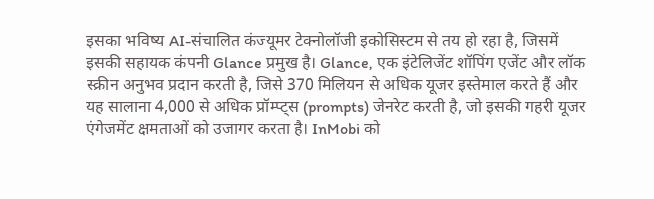इसका भविष्य AI-संचालित कंज्यूमर टेक्नोलॉजी इकोसिस्टम से तय हो रहा है, जिसमें इसकी सहायक कंपनी Glance प्रमुख है। Glance, एक इंटेलिजेंट शॉपिंग एजेंट और लॉक स्क्रीन अनुभव प्रदान करती है, जिसे 370 मिलियन से अधिक यूजर इस्तेमाल करते हैं और यह सालाना 4,000 से अधिक प्रॉम्प्ट्स (prompts) जेनरेट करती है, जो इसकी गहरी यूजर एंगेजमेंट क्षमताओं को उजागर करता है। InMobi को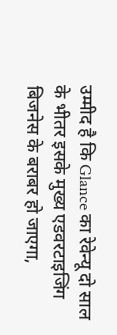उम्मीद है कि Glance का रेवेन्यू दो साल के भीतर इसके मुख्य एडवरटाइजिंग बिजनेस के बराबर हो जाएगा,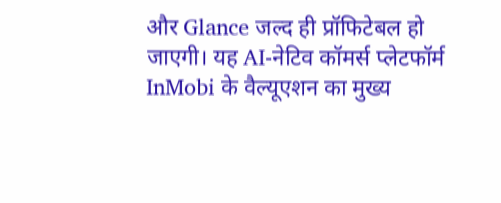और Glance जल्द ही प्रॉफिटेबल हो जाएगी। यह AI-नेटिव कॉमर्स प्लेटफॉर्म InMobi के वैल्यूएशन का मुख्य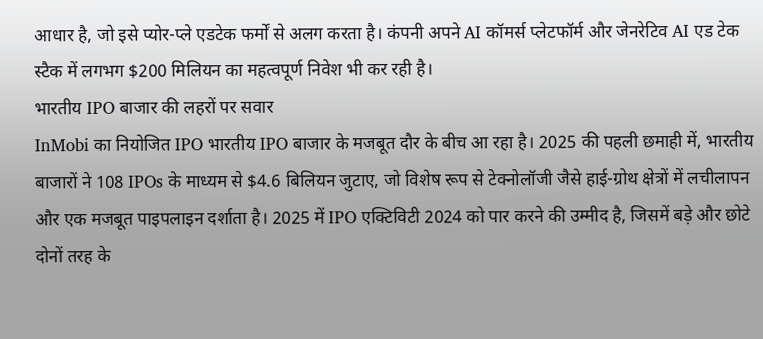आधार है, जो इसे प्योर-प्ले एडटेक फर्मों से अलग करता है। कंपनी अपने AI कॉमर्स प्लेटफॉर्म और जेनरेटिव AI एड टेक स्टैक में लगभग $200 मिलियन का महत्वपूर्ण निवेश भी कर रही है।
भारतीय IPO बाजार की लहरों पर सवार
InMobi का नियोजित IPO भारतीय IPO बाजार के मजबूत दौर के बीच आ रहा है। 2025 की पहली छमाही में, भारतीय बाजारों ने 108 IPOs के माध्यम से $4.6 बिलियन जुटाए, जो विशेष रूप से टेक्नोलॉजी जैसे हाई-ग्रोथ क्षेत्रों में लचीलापन और एक मजबूत पाइपलाइन दर्शाता है। 2025 में IPO एक्टिविटी 2024 को पार करने की उम्मीद है, जिसमें बड़े और छोटे दोनों तरह के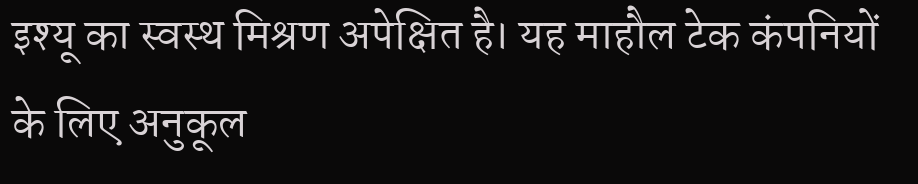इश्यू का स्वस्थ मिश्रण अपेक्षित है। यह माहौल टेक कंपनियों के लिए अनुकूल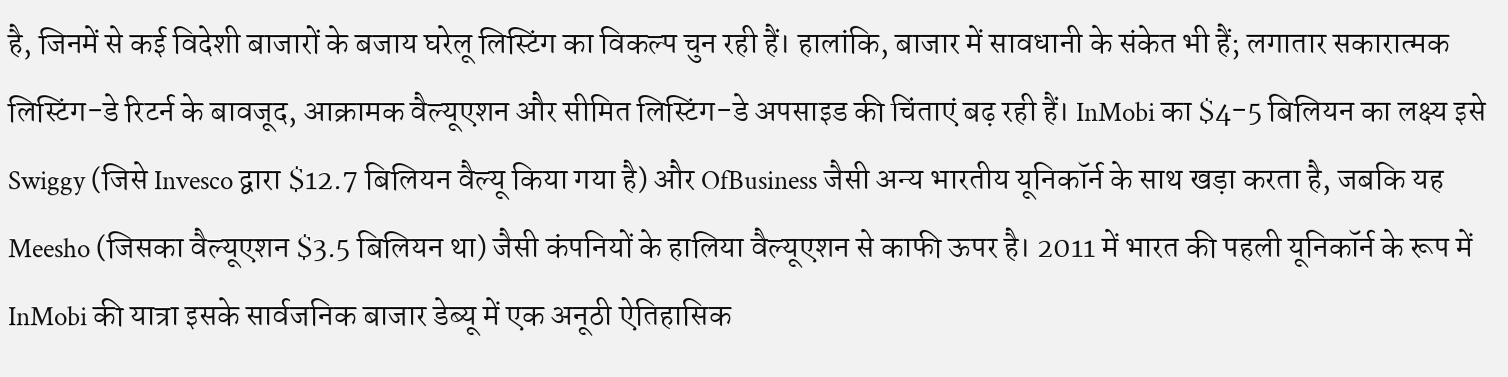है, जिनमें से कई विदेशी बाजारों के बजाय घरेलू लिस्टिंग का विकल्प चुन रही हैं। हालांकि, बाजार में सावधानी के संकेत भी हैं; लगातार सकारात्मक लिस्टिंग-डे रिटर्न के बावजूद, आक्रामक वैल्यूएशन और सीमित लिस्टिंग-डे अपसाइड की चिंताएं बढ़ रही हैं। InMobi का $4-5 बिलियन का लक्ष्य इसे Swiggy (जिसे Invesco द्वारा $12.7 बिलियन वैल्यू किया गया है) और OfBusiness जैसी अन्य भारतीय यूनिकॉर्न के साथ खड़ा करता है, जबकि यह Meesho (जिसका वैल्यूएशन $3.5 बिलियन था) जैसी कंपनियों के हालिया वैल्यूएशन से काफी ऊपर है। 2011 में भारत की पहली यूनिकॉर्न के रूप में InMobi की यात्रा इसके सार्वजनिक बाजार डेब्यू में एक अनूठी ऐतिहासिक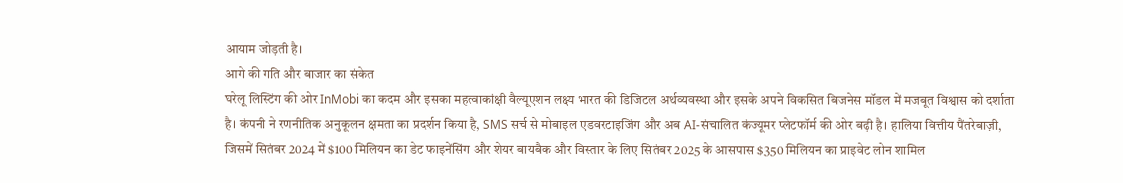आयाम जोड़ती है।
आगे की गति और बाजार का संकेत
घरेलू लिस्टिंग की ओर InMobi का कदम और इसका महत्वाकांक्षी वैल्यूएशन लक्ष्य भारत की डिजिटल अर्थव्यवस्था और इसके अपने विकसित बिजनेस मॉडल में मजबूत विश्वास को दर्शाता है। कंपनी ने रणनीतिक अनुकूलन क्षमता का प्रदर्शन किया है, SMS सर्च से मोबाइल एडवरटाइजिंग और अब AI-संचालित कंज्यूमर प्लेटफॉर्म की ओर बढ़ी है। हालिया वित्तीय पैंतरेबाज़ी, जिसमें सितंबर 2024 में $100 मिलियन का डेट फाइनेंसिंग और शेयर बायबैक और विस्तार के लिए सितंबर 2025 के आसपास $350 मिलियन का प्राइवेट लोन शामिल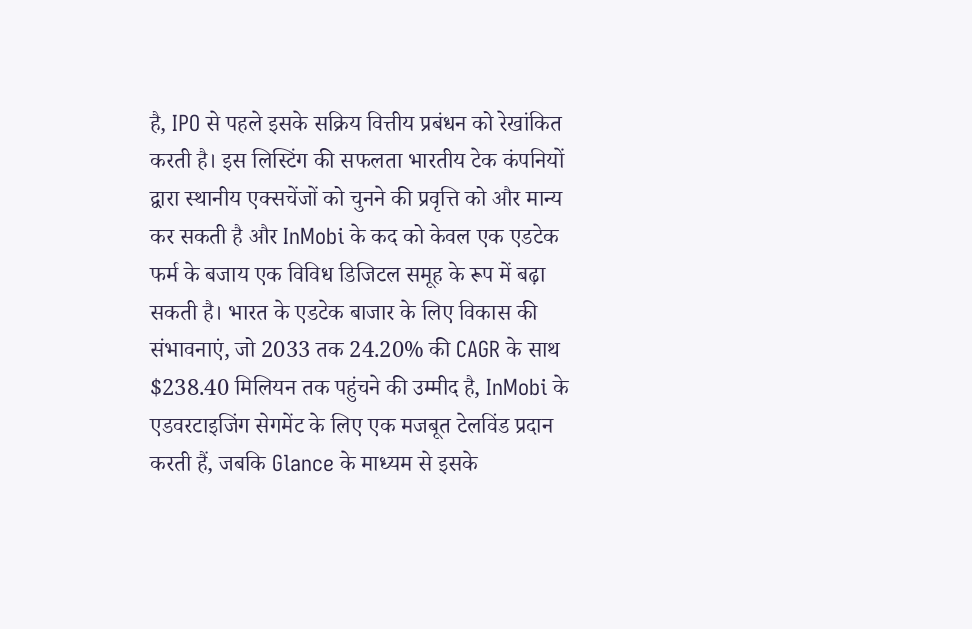है, IPO से पहले इसके सक्रिय वित्तीय प्रबंधन को रेखांकित करती है। इस लिस्टिंग की सफलता भारतीय टेक कंपनियों द्वारा स्थानीय एक्सचेंजों को चुनने की प्रवृत्ति को और मान्य कर सकती है और InMobi के कद को केवल एक एडटेक फर्म के बजाय एक विविध डिजिटल समूह के रूप में बढ़ा सकती है। भारत के एडटेक बाजार के लिए विकास की संभावनाएं, जो 2033 तक 24.20% की CAGR के साथ $238.40 मिलियन तक पहुंचने की उम्मीद है, InMobi के एडवरटाइजिंग सेगमेंट के लिए एक मजबूत टेलविंड प्रदान करती हैं, जबकि Glance के माध्यम से इसके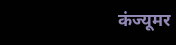कंज्यूमर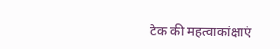टेक की महत्वाकांक्षाएं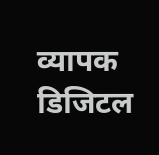व्यापक डिजिटल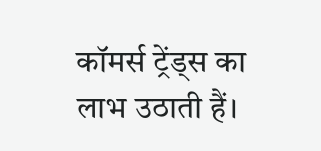कॉमर्स ट्रेंड्स का लाभ उठाती हैं।